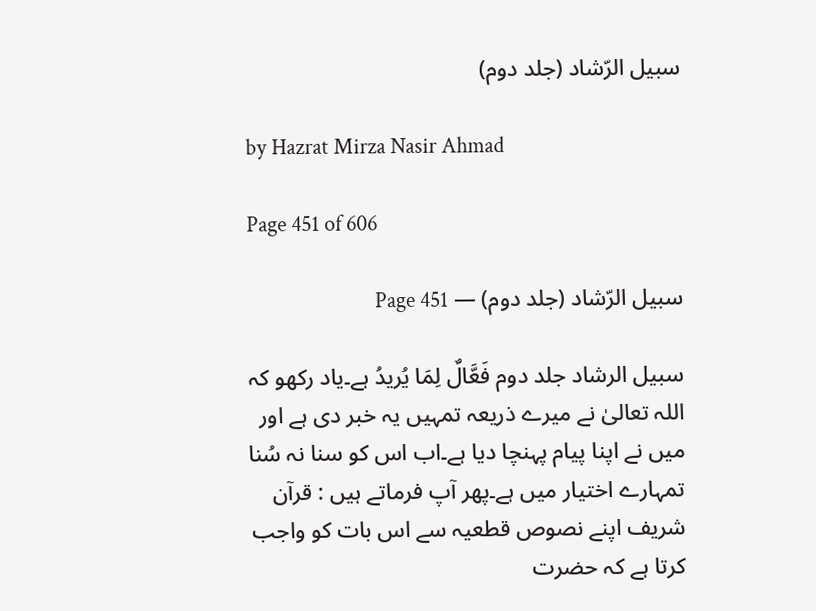سبیل الرّشاد (جلد دوم)

by Hazrat Mirza Nasir Ahmad

Page 451 of 606

سبیل الرّشاد (جلد دوم) — Page 451

سبیل الرشاد جلد دوم فَعَّالٌ لِمَا يُريدُ ہے۔یاد رکھو کہ اللہ تعالیٰ نے میرے ذریعہ تمہیں یہ خبر دی ہے اور میں نے اپنا پیام پہنچا دیا ہے۔اب اس کو سنا نہ سُنا تمہارے اختیار میں ہے۔پھر آپ فرماتے ہیں : قرآن شریف اپنے نصوص قطعیہ سے اس بات کو واجب کرتا ہے کہ حضرت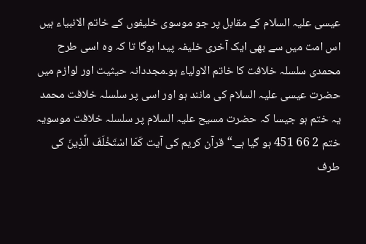عیسی علیہ السلام کے مقابل پر جو موسوی خلیفوں کے خاتم الانبیاء ہیں اس امت میں سے بھی ایک آخری خلیفہ پیدا ہوگا تا کہ وہ اسی طرح محمدی سلسلہ خلافت کا خاتم الاولیاء ہو۔مجددانہ حیثیت اور لوازم میں حضرت عیسی علیہ السلام کی مانند ہو اور اسی پر سلسلہ خلافت محمد یہ ختم ہو جیسا کہ حضرت مسیح علیہ السلام پر سلسلہ خلافت موسویہ ختم 2 66 451 ہو گیا ہے۔“ قرآن کریم کی آیت كَمَا اسْتَخْلَفَ الَّذِينَ کی طرف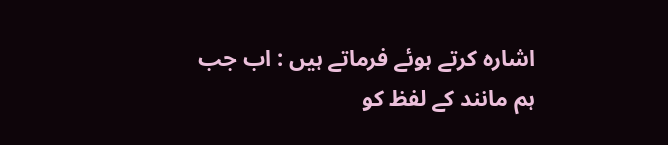اشارہ کرتے ہوئے فرماتے ہیں : اب جب ہم مانند کے لفظ کو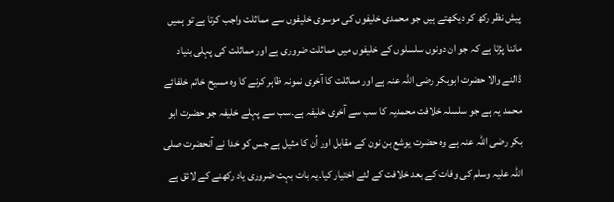پیش نظر رکھ کر دیکھتے ہیں جو محمدی خلیفوں کی موسوی خلیفوں سے مماثلت واجب کرتا ہے تو ہمیں ماننا پڑتا ہے کہ جو ان دونوں سلسلوں کے خلیفوں میں مماثلت ضروری ہے اور مماثلت کی پہلی بنیاد ڈالنے والا حضرت ابوبکر رضی اللہ عنہ ہے اور مماثلت کا آخری نمونہ ظاہر کرنے کا وہ مسیح خاتم خلفائے محمد یہ ہے جو سلسلہ خلافت محمدیہ کا سب سے آخری خلیفہ ہے۔سب سے پہلے خلیفہ جو حضرت ابو بکر رضی اللہ عنہ ہے وہ حضرت یوشع بن نون کے مقابل اور اُن کا مثیل ہے جس کو خدا نے آنحضرت صلی اللہ علیہ وسلم کی وفات کے بعد خلافت کے لئے اختیار کیا۔یہ بات بہت ضروری یاد رکھنے کے لائق ہے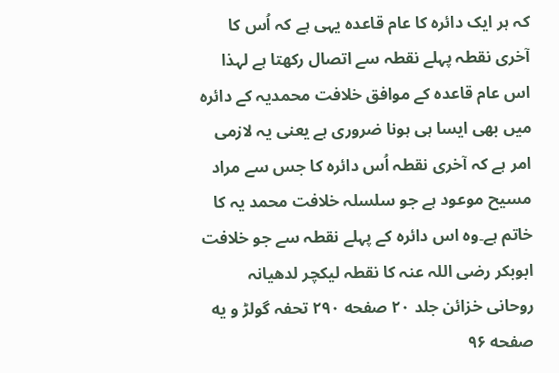کہ ہر ایک دائرہ کا عام قاعدہ یہی ہے کہ اُس کا آخری نقطہ پہلے نقطہ سے اتصال رکھتا ہے لہذا اس عام قاعدہ کے موافق خلافت محمدیہ کے دائرہ میں بھی ایسا ہی ہونا ضروری ہے یعنی یہ لازمی امر ہے کہ آخری نقطہ اُس دائرہ کا جس سے مراد مسیح موعود ہے جو سلسلہ خلافت محمد یہ کا خاتم ہے۔وہ اس دائرہ کے پہلے نقطہ سے جو خلافت ابوبکر رضی اللہ عنہ کا نقطہ لیکچر لدھیانہ روحانی خزائن جلد ۲۰ صفحه ۲۹۰ تحفہ گولڑ و یه صفحه ۹۶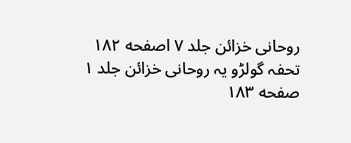روحانی خزائن جلد ۷ اصفحه ۱۸۲ تحفہ گولڑو یہ روحانی خزائن جلد ۱ صفحه ۱۸۳